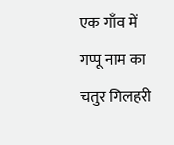एक गाँव में गप्पू नाम का चतुर गिलहरी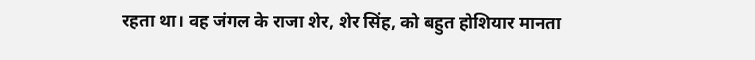रहता था। वह जंगल के राजा शेर, शेर सिंह, को बहुत होशियार मानता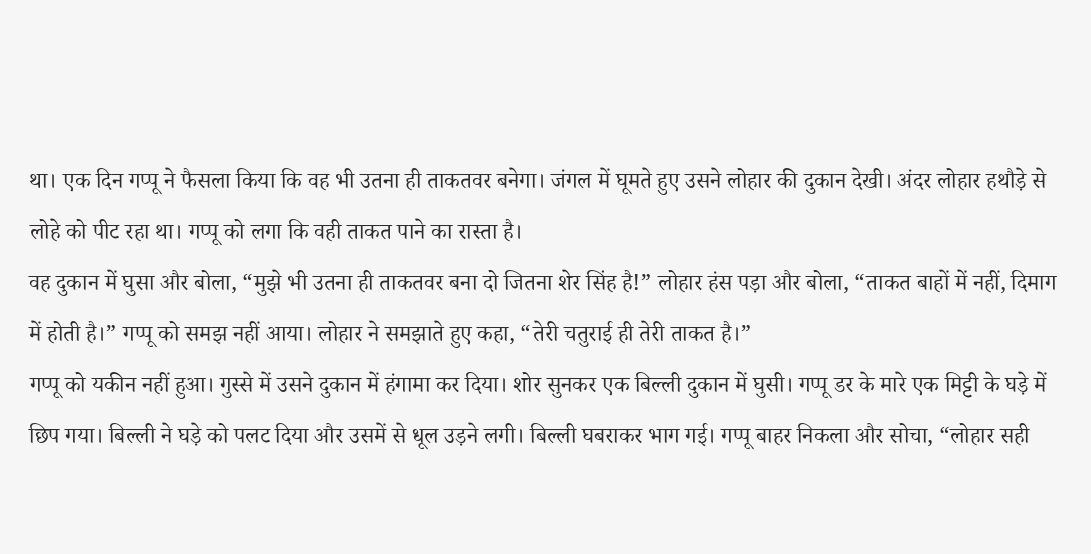था। एक दिन गप्पू ने फैसला किया कि वह भी उतना ही ताकतवर बनेगा। जंगल में घूमते हुए उसने लोहार की दुकान देखी। अंदर लोहार हथौड़े से लोहे को पीट रहा था। गप्पू को लगा कि वही ताकत पाने का रास्ता है।
वह दुकान में घुसा और बोला, “मुझे भी उतना ही ताकतवर बना दो जितना शेर सिंह है!” लोहार हंस पड़ा और बोला, “ताकत बाहों में नहीं, दिमाग में होती है।” गप्पू को समझ नहीं आया। लोहार ने समझाते हुए कहा, “तेरी चतुराई ही तेरी ताकत है।”
गप्पू को यकीन नहीं हुआ। गुस्से में उसने दुकान में हंगामा कर दिया। शोर सुनकर एक बिल्ली दुकान में घुसी। गप्पू डर के मारे एक मिट्टी के घड़े में छिप गया। बिल्ली ने घड़े को पलट दिया और उसमें से धूल उड़ने लगी। बिल्ली घबराकर भाग गई। गप्पू बाहर निकला और सोचा, “लोहार सही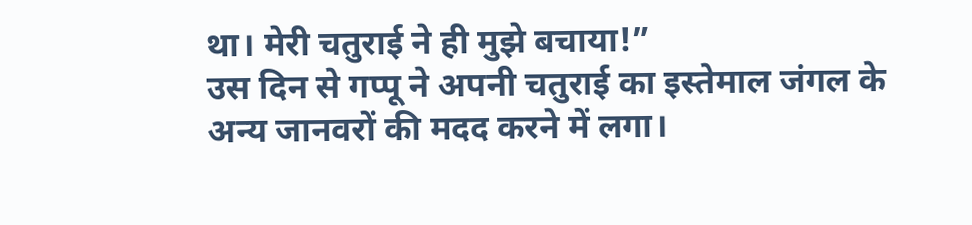था। मेरी चतुराई ने ही मुझे बचाया!”
उस दिन से गप्पू ने अपनी चतुराई का इस्तेमाल जंगल के अन्य जानवरों की मदद करने में लगा।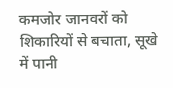कमजोर जानवरों को शिकारियों से बचाता, सूखे में पानी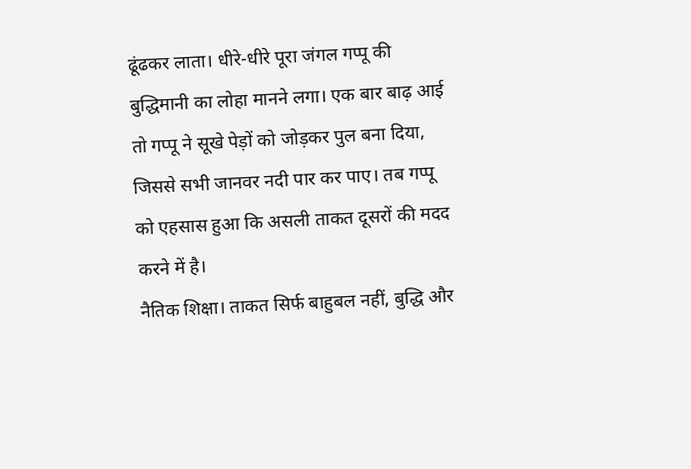ढूंढकर लाता। धीरे-धीरे पूरा जंगल गप्पू की बुद्धिमानी का लोहा मानने लगा। एक बार बाढ़ आई तो गप्पू ने सूखे पेड़ों को जोड़कर पुल बना दिया, जिससे सभी जानवर नदी पार कर पाए। तब गप्पू को एहसास हुआ कि असली ताकत दूसरों की मदद करने में है।
नैतिक शिक्षा। ताकत सिर्फ बाहुबल नहीं, बुद्धि और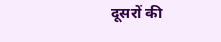दूसरों की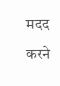मदद करने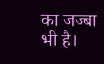का जज्बा भी है।